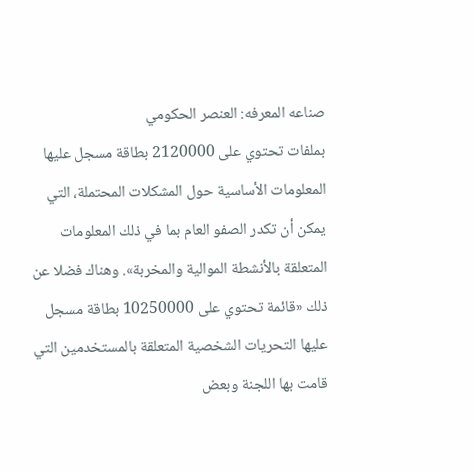صناعه المعرفه: العنصر الحكومي
بملفات تحتوي على 2120000 بطاقة مسجل عليها المعلومات الأساسية حول المشكلات المحتملة، التي يمكن أن تكدر الصفو العام بما في ذلك المعلومات المتعلقة بالأنشطة الموالية والمخربة». وهناك فضلا عن ذلك «قائمة تحتوي على 10250000 بطاقة مسجل عليها التحريات الشخصية المتعلقة بالمستخدمين التي قامت بها اللجنة وبعض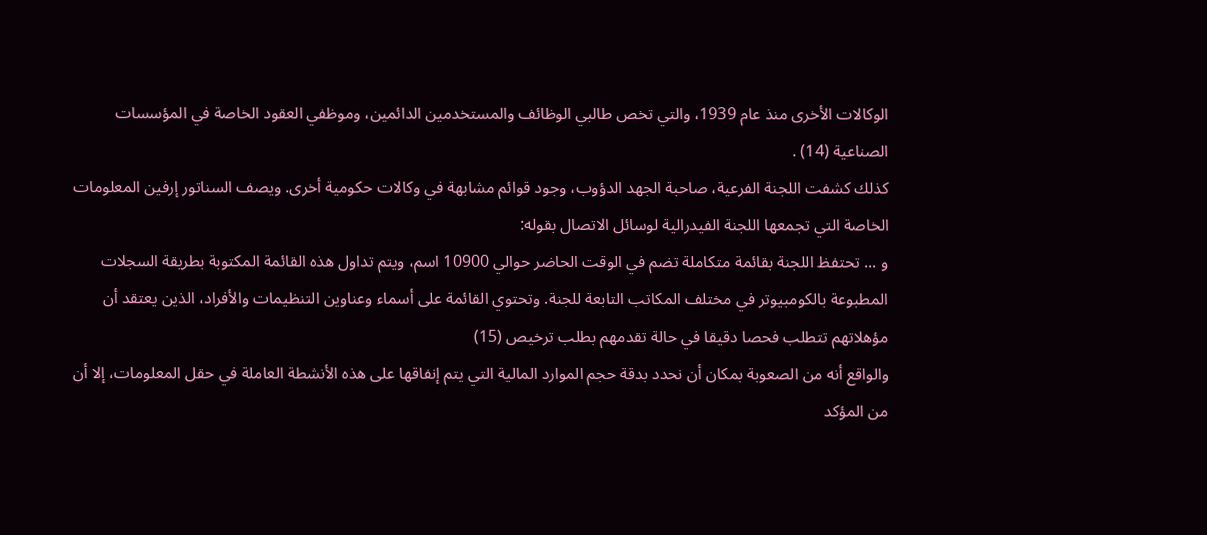الوكالات الأخرى منذ عام 1939، والتي تخص طالبي الوظائف والمستخدمين الدائمين، وموظفي العقود الخاصة في المؤسسات الصناعية (14) .
كذلك كشفت اللجنة الفرعية، صاحبة الجهد الدؤوب، وجود قوائم مشابهة في وكالات حكومية أخرى. ويصف السناتور إرفين المعلومات الخاصة التي تجمعها اللجنة الفيدرالية لوسائل الاتصال بقوله:
و ... تحتفظ اللجنة بقائمة متكاملة تضم في الوقت الحاضر حوالي 10900 اسم، ويتم تداول هذه القائمة المكتوبة بطريقة السجلات المطبوعة بالكومبيوتر في مختلف المكاتب التابعة للجنة. وتحتوي القائمة على أسماء وعناوين التنظيمات والأفراد، الذين يعتقد أن مؤهلاتهم تتطلب فحصا دقيقا في حالة تقدمهم بطلب ترخيص (15)
والواقع أنه من الصعوبة بمكان أن نحدد بدقة حجم الموارد المالية التي يتم إنفاقها على هذه الأنشطة العاملة في حقل المعلومات، إلا أن من المؤكد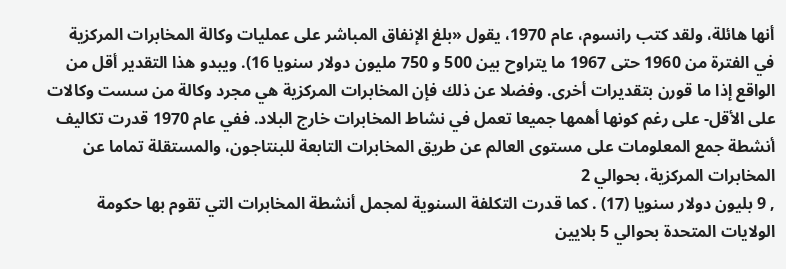أنها هائلة، ولقد كتب رانسوم، عام 1970، يقول «بلغ الإنفاق المباشر على عمليات وكالة المخابرات المركزية في الفترة من 1960 حتى 1967 ما يتراوح بين 500 و 750 مليون دولار سنويا 16). ويبدو هذا التقدير أقل من الواقع إذا ما قورن بتقديرات أخرى. وفضلا عن ذلك فإن المخابرات المركزية هي مجرد وكالة من سست وكالات على الأقل- على رغم كونها أهمها جميعا تعمل في نشاط المخابرات خارج البلاد. ففي عام 1970 قدرت تكاليف أنشطة جمع المعلومات على مستوى العالم عن طريق المخابرات التابعة للبنتاجون، والمستقلة تماما عن المخابرات المركزية، بحوالي 2
, 9 بليون دولار سنويا (17) . كما قدرت التكلفة السنوية لمجمل أنشطة المخابرات التي تقوم بها حكومة الولايات المتحدة بحوالي 5 بلايين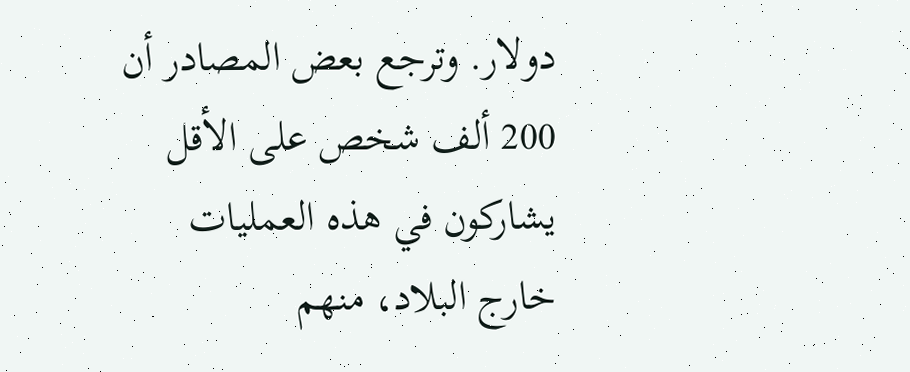دولار. وترجع بعض المصادر أن 200 ألف شخص على الأقل يشاركون في هذه العمليات خارج البلاد، منهم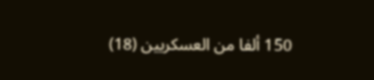150 ألفا من العسكريين (18)